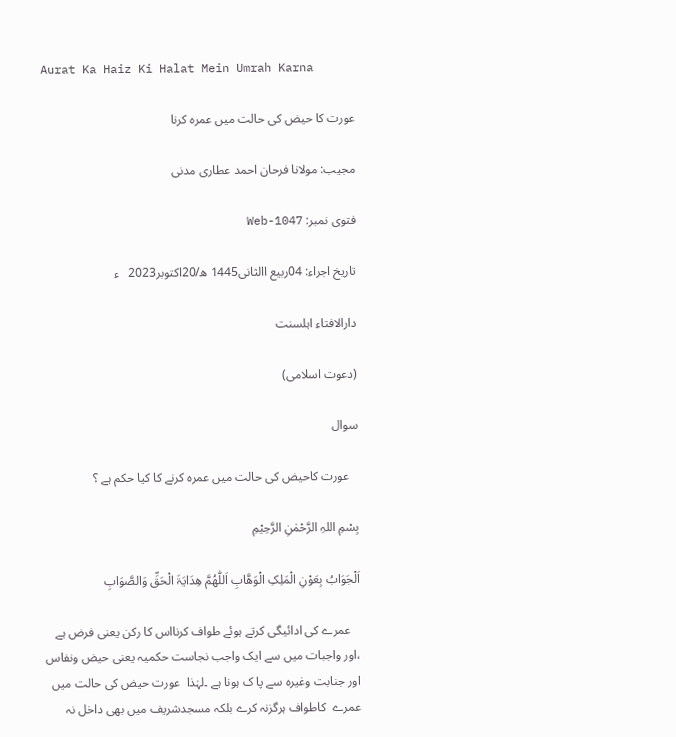Aurat Ka Haiz Ki Halat Mein Umrah Karna

عورت کا حیض کی حالت میں عمرہ کرنا

مجیب: مولانا فرحان احمد عطاری مدنی

فتوی نمبر: Web-1047

تاریخ اجراء: 04ربیع االثانی1445 ھ/20اکتوبر2023   ء

دارالافتاء اہلسنت

(دعوت اسلامی)

سوال

   عورت کاحیض کی حالت میں عمرہ کرنے کا کیا حکم ہے ؟

بِسْمِ اللہِ الرَّحْمٰنِ الرَّحِیْمِ

اَلْجَوَابُ بِعَوْنِ الْمَلِکِ الْوَھَّابِ اَللّٰھُمَّ ھِدَایَۃَ الْحَقِّ وَالصَّوَابِ

   عمرے کی ادائیگی کرتے ہوئے طواف کرنااس کا رکن یعنی فرض ہے ،اور واجبات میں سے ایک واجب نجاست حکمیہ یعنی حیض ونفاس اور جنابت وغیرہ سے پا ک ہونا ہے ۔لہٰذا  عورت حیض کی حالت میں عمرے  کاطواف ہرگزنہ کرے بلکہ مسجدشریف میں بھی داخل نہ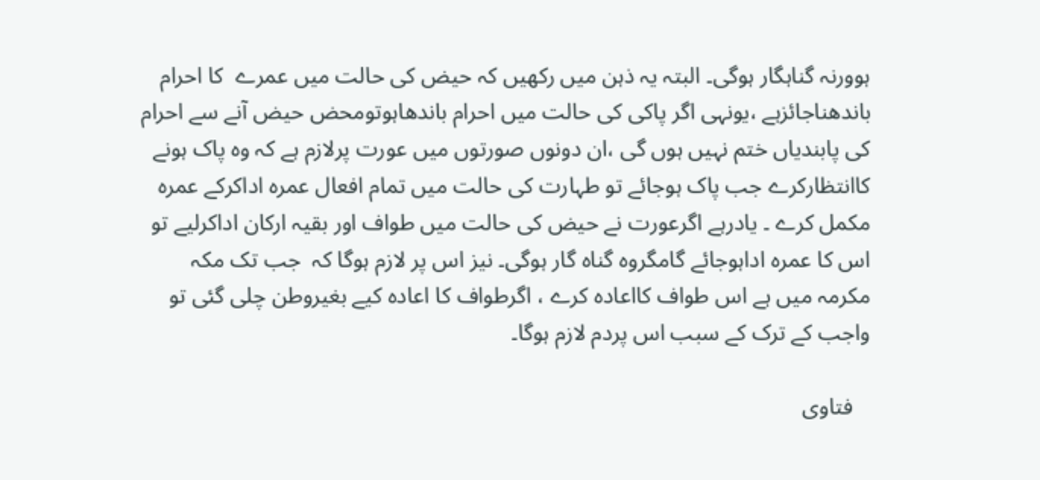ہوورنہ گناہگار ہوگی۔ البتہ یہ ذہن میں رکھیں کہ حیض کی حالت میں عمرے  کا احرام باندھناجائزہے ،یونہی اگر پاکی کی حالت میں احرام باندھاہوتومحض حیض آنے سے احرام کی پابندیاں ختم نہیں ہوں گی ،ان دونوں صورتوں میں عورت پرلازم ہے کہ وہ پاک ہونے کاانتظارکرے جب پاک ہوجائے تو طہارت کی حالت میں تمام افعال عمرہ اداکرکے عمرہ مکمل کرے ۔ یادرہے اگرعورت نے حیض کی حالت میں طواف اور بقیہ ارکان اداکرلیے تو اس کا عمرہ اداہوجائے گامگروہ گناہ گار ہوگی۔ نیز اس پر لازم ہوگا کہ  جب تک مکہ مکرمہ میں ہے اس طواف کااعادہ کرے ، اگرطواف کا اعادہ کیے بغیروطن چلی گئی تو واجب کے ترک کے سبب اس پردم لازم ہوگا۔

   فتاوی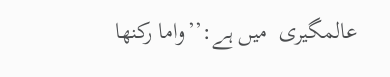عالمگیری  میں ہے:’’واما رکنھا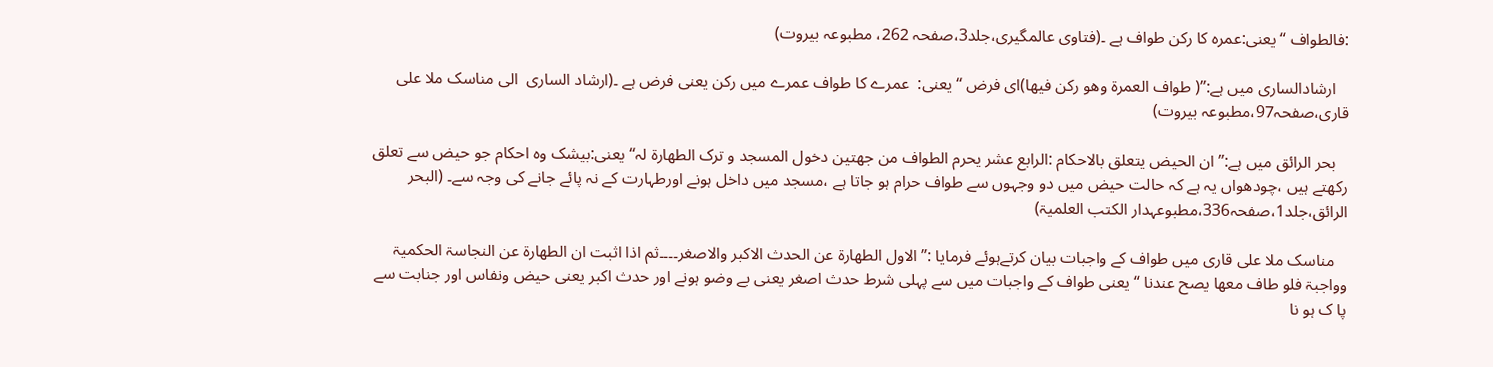:فالطواف ‘‘یعنی:عمرہ کا رکن طواف ہے ۔(فتاوی عالمگیری،جلد3،صفحہ 262، مطبوعہ بیروت)

   ارشادالساری میں ہے:’’( طواف العمرۃ وھو رکن فیھا)ای فرض ‘‘یعنی:  عمرے کا طواف عمرے میں رکن یعنی فرض ہے ۔(ارشاد الساری  الی مناسک ملا علی قاری،صفحہ97،مطبوعہ بیروت)

   بحر الرائق میں ہے:’’ان الحیض یتعلق بالاحکام :الرابع عشر یحرم الطواف من جھتین دخول المسجد و ترک الطھارۃ لہ‘‘ یعنی:بیشک وہ احکام جو حیض سے تعلق رکھتے ہیں ،چودھواں یہ ہے کہ حالت حیض میں دو وجہوں سے طواف حرام ہو جاتا ہے ،مسجد میں داخل ہونے اورطہارت کے نہ پائے جانے کی وجہ سے۔ (البحر الرائق،جلد1،صفحہ336،مطبوعہدار الکتب العلمیۃ)

   مناسک ملا علی قاری میں طواف کے واجبات بیان کرتےہوئے فرمایا :”الاول الطھارۃ عن الحدث الاکبر والاصغر۔۔۔۔ثم اذا اثبت ان الطھارۃ عن النجاسۃ الحکمیۃ وواجبۃ فلو طاف معھا یصح عندنا “یعنی طواف کے واجبات میں سے پہلی شرط حدث اصغر یعنی بے وضو ہونے اور حدث اکبر یعنی حیض ونفاس اور جنابت سے  پا ک ہو نا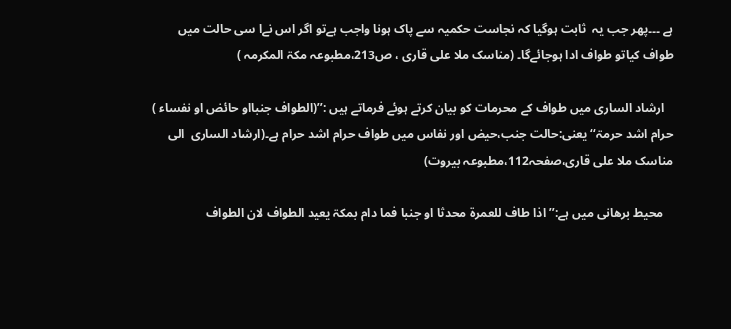ہے ۔۔۔پھر جب یہ  ثابت ہوگیا کہ نجاست حکمیہ سے پاک ہونا واجب ہےتو اگر اس نےا سی حالت میں طواف کیاتو طواف ادا ہوجائےگا۔ (مناسک ملا علی قاری ، ص213،مطبوعہ مکۃ المکرمہ )

   ارشاد الساری میں طواف کے محرمات کو بیان کرتے ہوئے فرماتے ہیں :’’(الطواف جنبااو حائض او نفساء ) حرام اشد حرمۃ‘‘ یعنی:حالت جنب،حیض اور نفاس میں طواف حرام اشد حرام ہے۔(ارشاد الساری  الی مناسک ملا علی قاری،صفحہ112،مطبوعہ بیروت)

   محیط برھانی میں ہے:’’اذا طاف للعمرۃ محدثا او جنبا فما دام بمکۃ یعید الطواف لان الطواف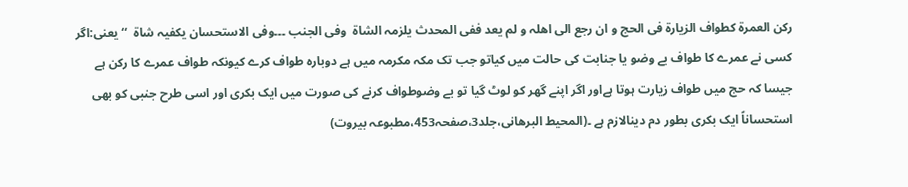رکن العمرۃ کطواف الزیارۃ فی الحج و ان رجع الی اھلہ و لم یعد ففی المحدث یلزمہ الشاۃ  وفی الجنب ۔۔۔وفی الاستحسان یکفیہ شاۃ  ‘‘یعنی:اگر کسی نے عمرے کا طواف بے وضو یا جنابت کی حالت میں کیاتو جب تک مکہ مکرمہ میں ہے دوبارہ طواف کرے کیونکہ طواف عمرے کا رکن ہے  جیسا کہ حج میں طواف زیارت ہوتا ہےاور اگر اپنے گھر کو لوٹ گیا تو بے وضوطواف کرنے کی صورت میں ایک بکری اور اسی طرح جنبی کو بھی استحساناً ایک بکری بطور دم دینالازم ہے ۔(المحیط البرھانی،جلد3،صفحہ453،مطبوعہ بیروت)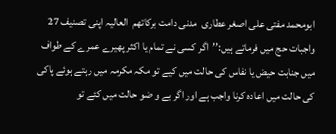ابومحمد مفتی علی اصغر عطاری  مدنی دامت برکاتھم  العالیہ اپنی تصنیف 27 واجبات حج میں فرماتے ہیں:’’اگر کسی نے تمام یا اکثر پھیرے عمرے کے طواف میں جنابت حیض یا نفاس کی حالت میں کیے تو مکہ مکرمہ میں رہتے ہوئے پاکی کی حالت میں اعادہ کرنا واجب ہے اور اگر بے و ضو حالت میں کئے تو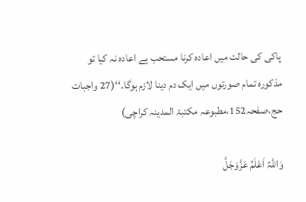پاکی کی حالت میں اعادہ کرنا مستحب ہے اعادہ نہ کیا تو مذکورہ تمام صورتوں میں ایک دم دینا لازم ہوگا۔‘‘(27 واجبات حج،صفحہ152،مطبوعہ مکتبۃ المدینہ کراچی)

وَاللہُ اَعْلَمُ عَزَّوَجَلَّ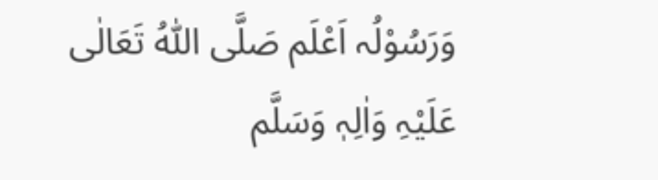وَرَسُوْلُہ اَعْلَم صَلَّی اللّٰہُ تَعَالٰی عَلَیْہِ وَاٰلِہٖ وَسَلَّم